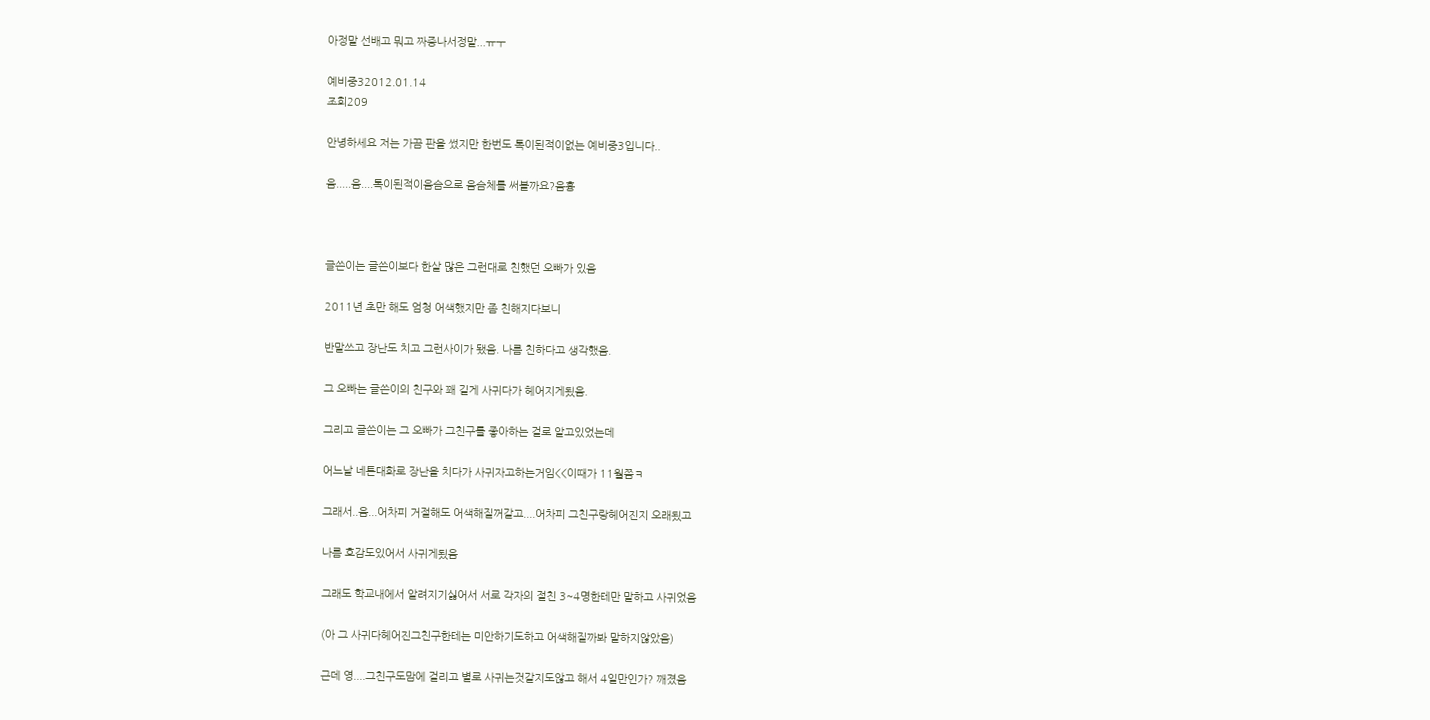아정말 선배고 뭐고 짜증나서정말...ㅠㅜ

예비중32012.01.14
조회209

안녕하세요 저는 가끔 판을 썼지만 한번도 톡이된적이없는 예비중3입니다..

음.....음....톡이된적이음슴으로 음슴체를 써볼까요?음흉



글쓴이는 글쓴이보다 한살 많은 그런대로 친했던 오빠가 있음

2011년 초만 해도 엄청 어색했지만 좀 친해지다보니

반말쓰고 장난도 치고 그런사이가 됐음. 나름 친하다고 생각했음.

그 오빠는 글쓴이의 친구와 꽤 길게 사귀다가 헤어지게됬음.

그리고 글쓴이는 그 오빠가 그친구를 좋아하는 걸로 알고있었는데

어느날 네톤대화로 장난을 치다가 사귀자고하는거임<<이때가 11월쯤ㅋ

그래서..음...어차피 거절해도 어색해질꺼같고....어차피 그친구랑헤어진지 오래됬고

나름 호감도있어서 사귀게됬음

그래도 학교내에서 알려지기싫어서 서로 각자의 절친 3~4명한테만 말하고 사귀었음

(아 그 사귀다헤어진그친구한테는 미안하기도하고 어색해질까봐 말하지않았음)

근데 영....그친구도맘에 걸리고 별로 사귀는것같지도않고 해서 4일만인가? 깨졌음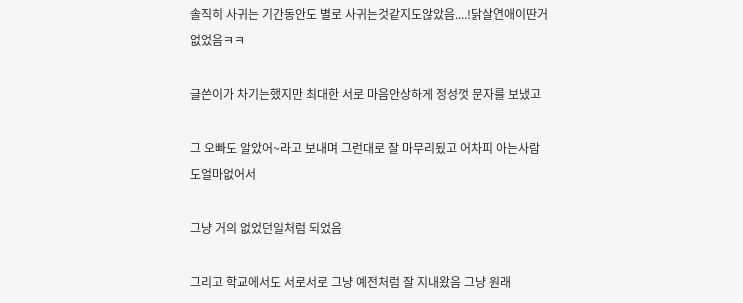솔직히 사귀는 기간동안도 별로 사귀는것같지도않았음....!닭살연애이딴거없었음ㅋㅋ

글쓴이가 차기는했지만 최대한 서로 마음안상하게 정성껏 문자를 보냈고

그 오빠도 알았어~라고 보내며 그런대로 잘 마무리됬고 어차피 아는사람도얼마없어서

그냥 거의 없었던일처럼 되었음

그리고 학교에서도 서로서로 그냥 예전처럼 잘 지내왔음 그냥 원래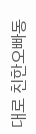대로 친한오빠동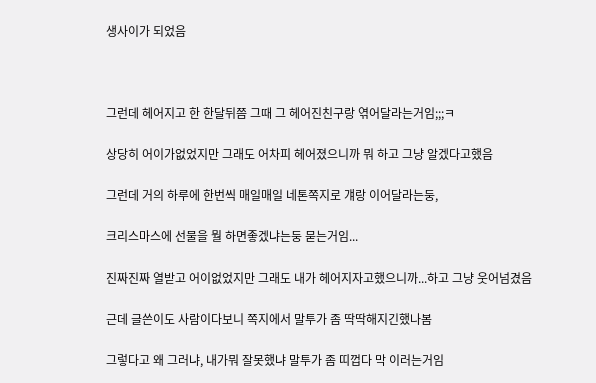생사이가 되었음



그런데 헤어지고 한 한달뒤쯤 그때 그 헤어진친구랑 엮어달라는거임;;;ㅋ

상당히 어이가없었지만 그래도 어차피 헤어졌으니까 뭐 하고 그냥 알겠다고했음

그런데 거의 하루에 한번씩 매일매일 네톤쪽지로 걔랑 이어달라는둥,

크리스마스에 선물을 뭘 하면좋겠냐는둥 묻는거임...

진짜진짜 열받고 어이없었지만 그래도 내가 헤어지자고했으니까...하고 그냥 웃어넘겼음

근데 글쓴이도 사람이다보니 쪽지에서 말투가 좀 딱딱해지긴했나봄

그렇다고 왜 그러냐, 내가뭐 잘못했냐 말투가 좀 띠껍다 막 이러는거임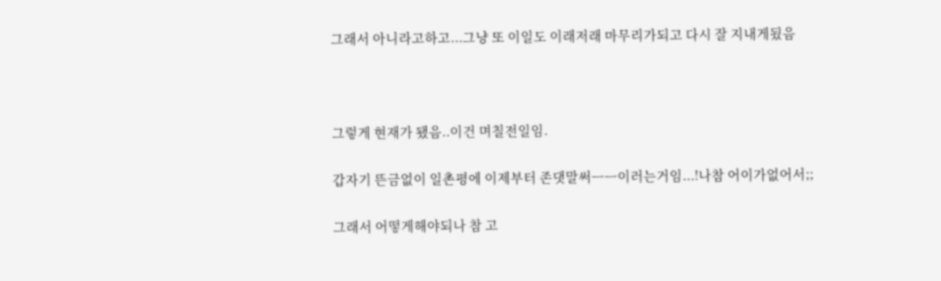그래서 아니라고하고...그냥 또 이일도 이래저래 마무리가되고 다시 잘 지내게됬음



그렇게 현재가 됐음..이건 며칠전일임.

갑자기 뜬금없이 일촌평에 이제부터 존댓말써ㅡㅡ이러는거임...!나참 어이가없어서;;

그래서 어떻게해야되나 참 고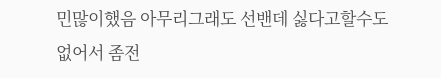민많이했음 아무리그래도 선밴데 싫다고할수도없어서 좀전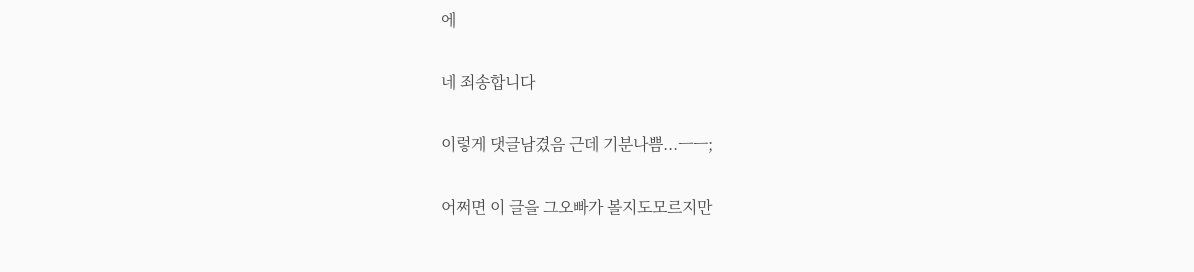에

네 죄송합니다

이렇게 댓글남겼음 근데 기분나쁨...ㅡㅡ;

어쩌면 이 글을 그오빠가 볼지도모르지만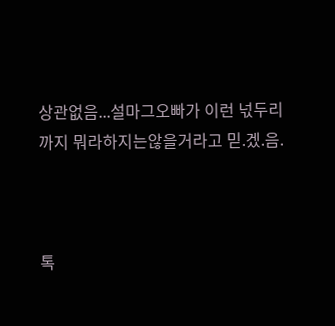상관없음...설마그오빠가 이런 넋두리까지 뭐라하지는않을거라고 믿.겠.음.



톡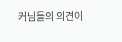커님들의 의견이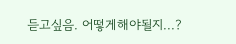듣고싶음. 어떻게해야될지...?